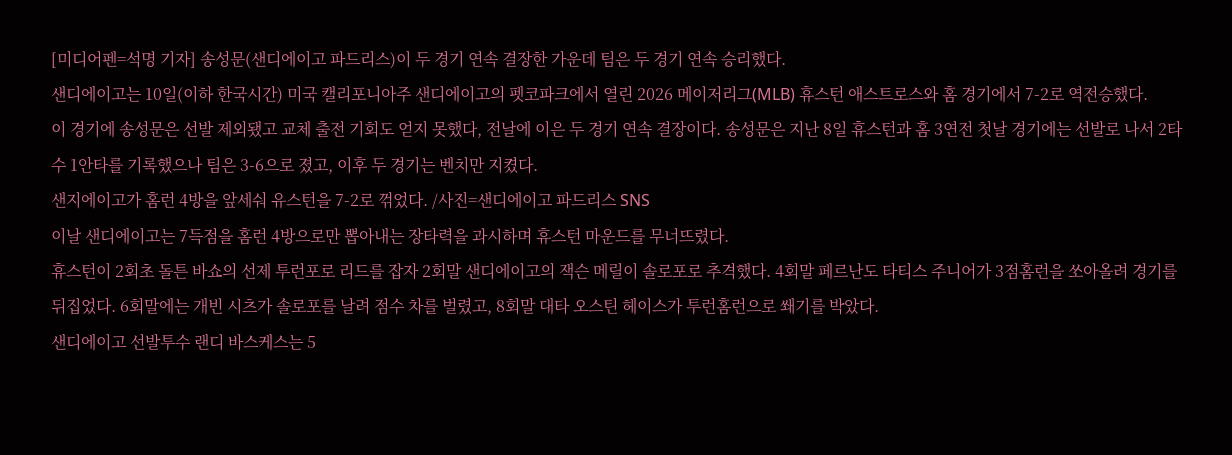[미디어펜=석명 기자] 송성문(샌디에이고 파드리스)이 두 경기 연속 결장한 가운데 팀은 두 경기 연속 승리했다.
샌디에이고는 10일(이하 한국시간) 미국 캘리포니아주 샌디에이고의 펫코파크에서 열린 2026 메이저리그(MLB) 휴스턴 애스트로스와 홈 경기에서 7-2로 역전승했다.
이 경기에 송성문은 선발 제외됐고 교체 출전 기회도 얻지 못했다, 전날에 이은 두 경기 연속 결장이다. 송성문은 지난 8일 휴스턴과 홈 3연전 첫날 경기에는 선발로 나서 2타수 1안타를 기록했으나 팀은 3-6으로 졌고, 이후 두 경기는 벤치만 지켰다.
샌지에이고가 홈런 4방을 앞세숴 유스턴을 7-2로 꺾었다. /사진=샌디에이고 파드리스 SNS
이날 샌디에이고는 7득점을 홈런 4방으로만 뽑아내는 장타력을 과시하며 휴스턴 마운드를 무너뜨렸다.
휴스턴이 2회초 돌튼 바쇼의 선제 투런포로 리드를 잡자 2회말 샌디에이고의 잭슨 메릴이 솔로포로 추격했다. 4회말 페르난도 타티스 주니어가 3점홈런을 쏘아올려 경기를 뒤집었다. 6회말에는 개빈 시츠가 솔로포를 날려 점수 차를 벌렸고, 8회말 대타 오스틴 헤이스가 투런홈런으로 쐐기를 박았다.
샌디에이고 선발투수 랜디 바스케스는 5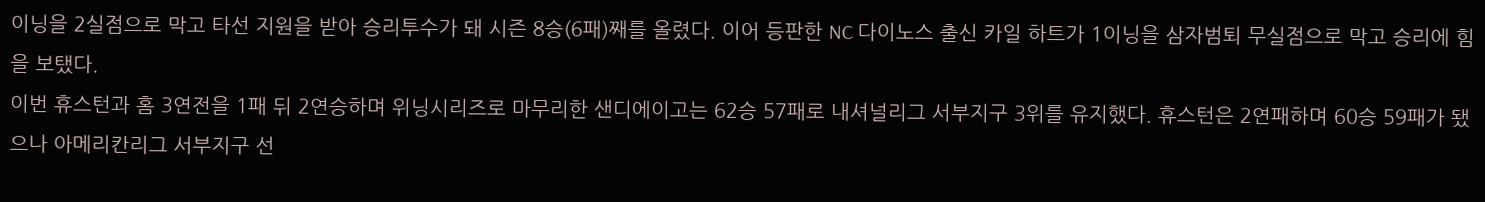이닝을 2실점으로 막고 타선 지원을 받아 승리투수가 돼 시즌 8승(6패)째를 올렸다. 이어 등판한 NC 다이노스 출신 카일 하트가 1이닝을 삼자범퇴 무실점으로 막고 승리에 힘을 보탰다.
이번 휴스턴과 홈 3연전을 1패 뒤 2연승하며 위닝시리즈로 마무리한 샌디에이고는 62승 57패로 내셔널리그 서부지구 3위를 유지했다. 휴스턴은 2연패하며 60승 59패가 됐으나 아메리칸리그 서부지구 선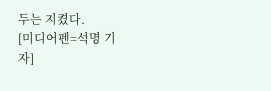두는 지켰다.
[미디어펜=석명 기자]